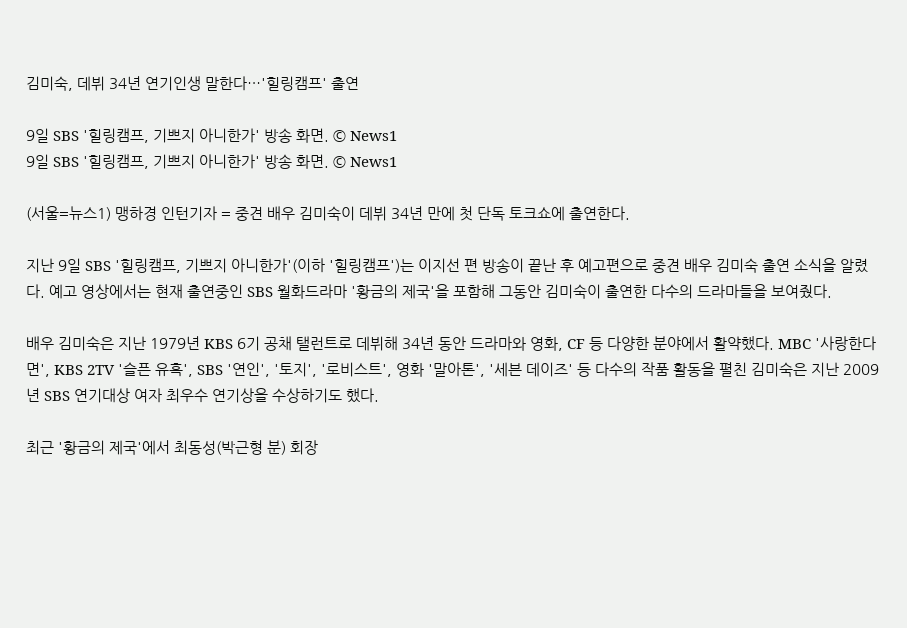김미숙, 데뷔 34년 연기인생 말한다…'힐링캠프' 출연

9일 SBS '힐링캠프, 기쁘지 아니한가' 방송 화면. © News1
9일 SBS '힐링캠프, 기쁘지 아니한가' 방송 화면. © News1

(서울=뉴스1) 맹하경 인턴기자 = 중견 배우 김미숙이 데뷔 34년 만에 첫 단독 토크쇼에 출연한다.

지난 9일 SBS '힐링캠프, 기쁘지 아니한가'(이하 '힐링캠프')는 이지선 편 방송이 끝난 후 예고편으로 중견 배우 김미숙 출연 소식을 알렸다. 예고 영상에서는 현재 출연중인 SBS 월화드라마 '황금의 제국'을 포함해 그동안 김미숙이 출연한 다수의 드라마들을 보여줬다.

배우 김미숙은 지난 1979년 KBS 6기 공채 탤런트로 데뷔해 34년 동안 드라마와 영화, CF 등 다양한 분야에서 활약했다. MBC '사랑한다면', KBS 2TV '슬픈 유혹', SBS '연인', '토지', '로비스트', 영화 '말아톤', '세븐 데이즈' 등 다수의 작품 활동을 펼친 김미숙은 지난 2009년 SBS 연기대상 여자 최우수 연기상을 수상하기도 했다.

최근 '황금의 제국'에서 최동성(박근형 분) 회장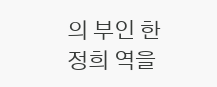의 부인 한정희 역을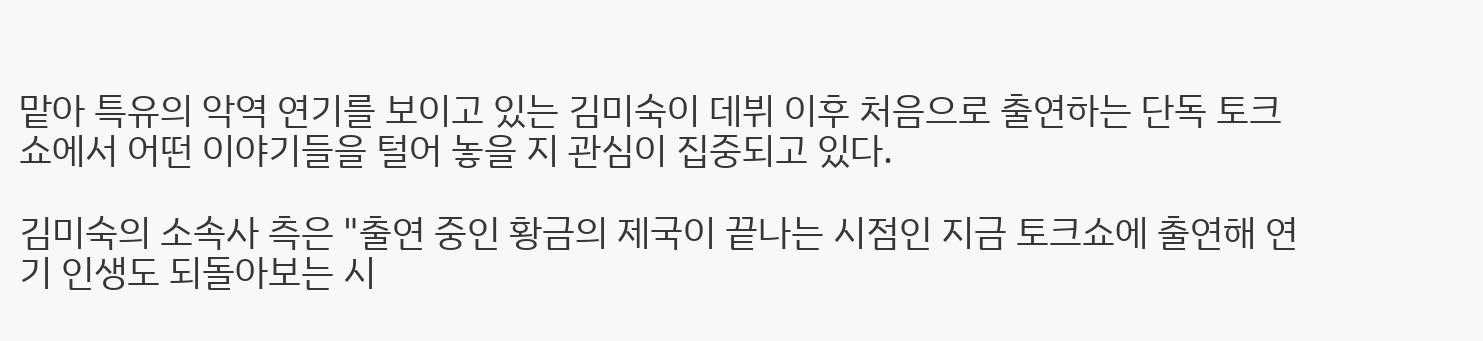맡아 특유의 악역 연기를 보이고 있는 김미숙이 데뷔 이후 처음으로 출연하는 단독 토크쇼에서 어떤 이야기들을 털어 놓을 지 관심이 집중되고 있다.

김미숙의 소속사 측은 "출연 중인 황금의 제국이 끝나는 시점인 지금 토크쇼에 출연해 연기 인생도 되돌아보는 시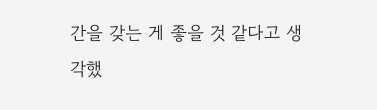간을 갖는 게 좋을 것 같다고 생각했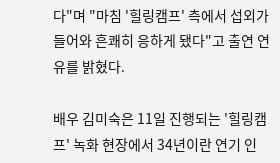다"며 "마침 '힐링캠프' 측에서 섭외가 들어와 흔쾌히 응하게 됐다"고 출연 연유를 밝혔다.

배우 김미숙은 11일 진행되는 '힐링캠프' 녹화 현장에서 34년이란 연기 인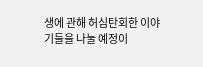생에 관해 허심탄회한 이야기들을 나눌 예정이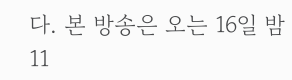다. 본 방송은 오는 16일 밤 11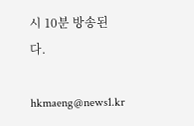시 10분 방송된다.

hkmaeng@news1.kr